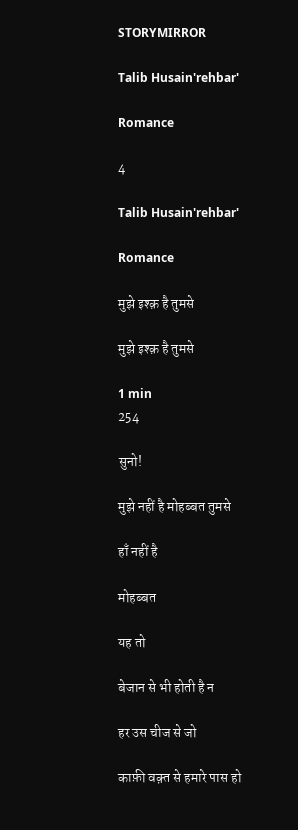STORYMIRROR

Talib Husain'rehbar'

Romance

4

Talib Husain'rehbar'

Romance

मुझे इश्क़ है तुमसे

मुझे इश्क़ है तुमसे

1 min
254

सुनो!

मुझे नहीं है मोहब्बत तुमसे

हाँ नहीं है

मोहब्बत

यह तो

बेजान से भी होती है न

हर उस चीज से जो

काफ़ी वक़्त से हमारे पास हो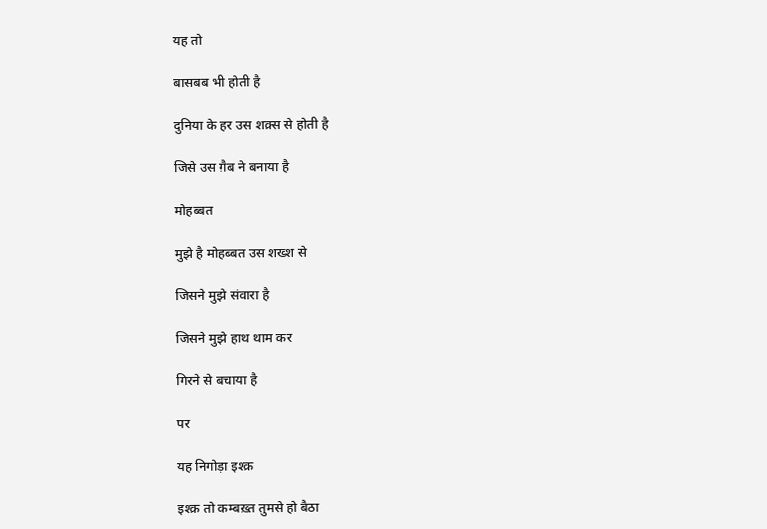यह तो

बासबब भी होती है

दुनिया के हर उस शक़्स से होती है

जिसे उस ग़ैब ने बनाया है

मोहब्बत

मुझे है मोहब्बत उस शख्श से

जिसने मुझे संवारा है

जिसने मुझे हाथ थाम कर

गिरने से बचाया है

पर

यह निगोड़ा इश्क़

इश्क़ तो कम्बख़्त तुमसे हो बैठा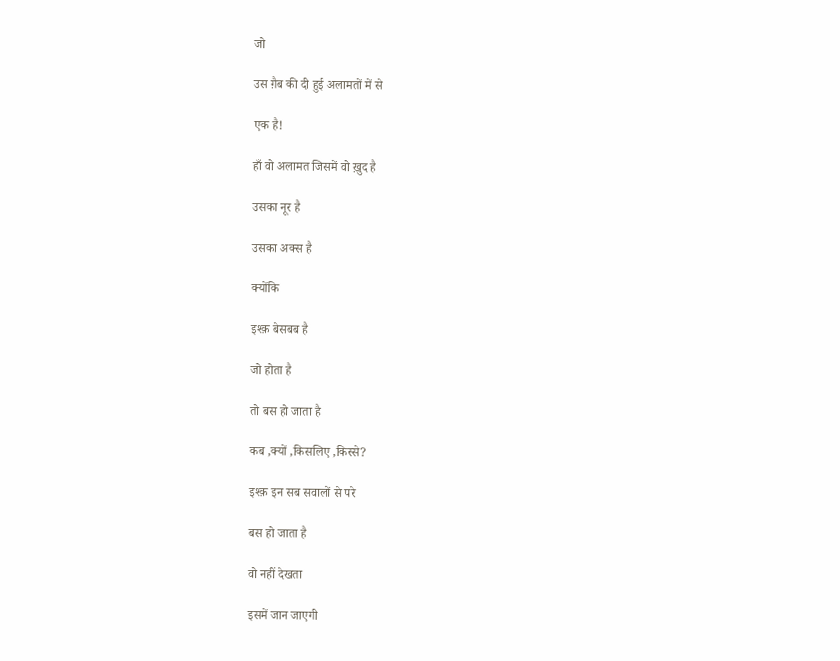जो

उस ग़ैब की दी हुई अलामतों में से

एक है!

हाँ वो अलामत जिसमें वो ख़ुद है

उसका नूर है

उसका अक्स है

क्योंकि

इश्क़ बेसबब है

जो होता है

तो बस हो जाता है

कब ,क्यों ,किसलिए ,किस्से?

इश्क़ इन सब सवालों से परे

बस हो जाता है

वो नहीं देखता

इसमें जान जाएगी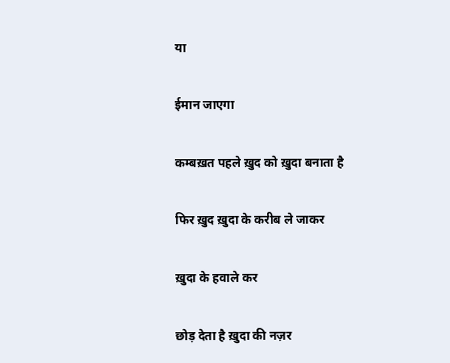या

ईमान जाएगा

कम्बख़त पहले ख़ुद को ख़ुदा बनाता है

फिर ख़ुद ख़ुदा के करीब ले जाकर

ख़ुदा के हवाले कर

छोड़ देता है ख़ुदा की नज़र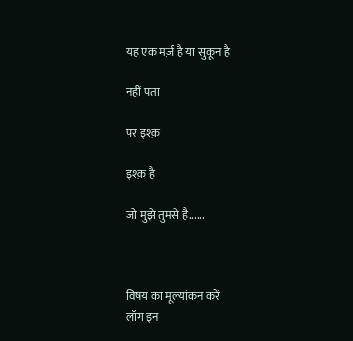यह एक मर्ज़ है या सुकून है

नहीं पता

पर इश्क़

इश्क़ है

जो मुझे तुमसे है......



विषय का मूल्यांकन करें
लॉग इन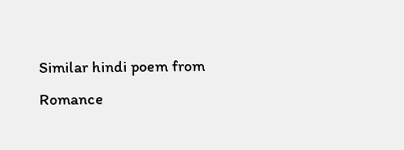Similar hindi poem from Romance